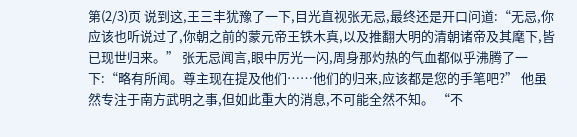第(2/3)页 说到这,王三丰犹豫了一下,目光直视张无忌,最终还是开口问道:“无忌,你应该也听说过了,你朝之前的蒙元帝王铁木真,以及推翻大明的清朝诸帝及其麾下,皆已现世归来。” 张无忌闻言,眼中厉光一闪,周身那灼热的气血都似乎沸腾了一下:“略有所闻。尊主现在提及他们……他们的归来,应该都是您的手笔吧?” 他虽然专注于南方武明之事,但如此重大的消息,不可能全然不知。 “不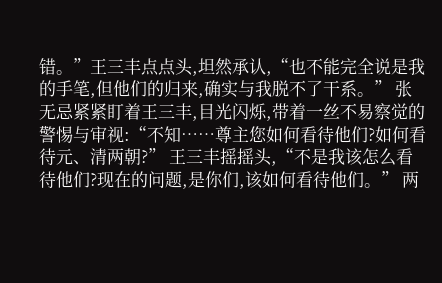错。”王三丰点点头,坦然承认,“也不能完全说是我的手笔,但他们的归来,确实与我脱不了干系。” 张无忌紧紧盯着王三丰,目光闪烁,带着一丝不易察觉的警惕与审视:“不知……尊主您如何看待他们?如何看待元、清两朝?” 王三丰摇摇头,“不是我该怎么看待他们?现在的问题,是你们,该如何看待他们。” 两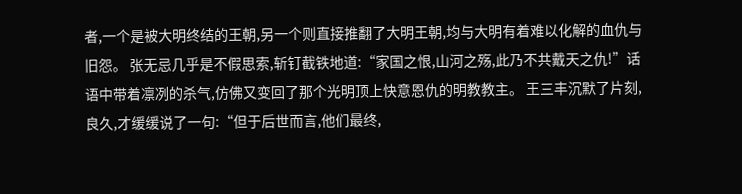者,一个是被大明终结的王朝,另一个则直接推翻了大明王朝,均与大明有着难以化解的血仇与旧怨。 张无忌几乎是不假思索,斩钉截铁地道:“家国之恨,山河之殇,此乃不共戴天之仇!”话语中带着凛冽的杀气,仿佛又变回了那个光明顶上快意恩仇的明教教主。 王三丰沉默了片刻,良久,才缓缓说了一句:“但于后世而言,他们最终,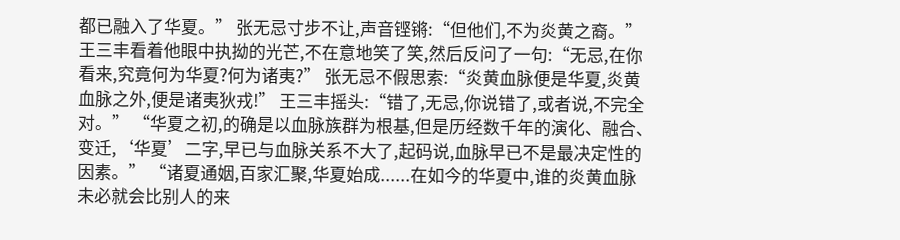都已融入了华夏。” 张无忌寸步不让,声音铿锵:“但他们,不为炎黄之裔。” 王三丰看着他眼中执拗的光芒,不在意地笑了笑,然后反问了一句:“无忌,在你看来,究竟何为华夏?何为诸夷?” 张无忌不假思索:“炎黄血脉便是华夏,炎黄血脉之外,便是诸夷狄戎!” 王三丰摇头:“错了,无忌,你说错了,或者说,不完全对。” “华夏之初,的确是以血脉族群为根基,但是历经数千年的演化、融合、变迁,‘华夏’二字,早已与血脉关系不大了,起码说,血脉早已不是最决定性的因素。” “诸夏通姻,百家汇聚,华夏始成......在如今的华夏中,谁的炎黄血脉未必就会比别人的来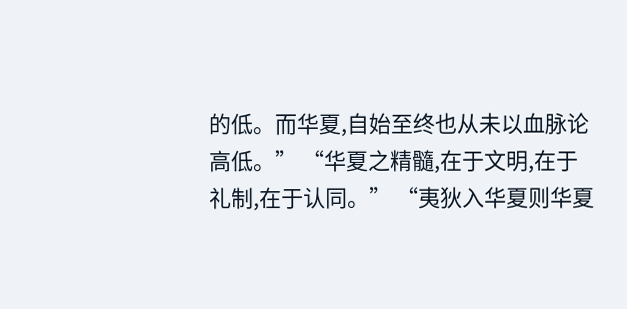的低。而华夏,自始至终也从未以血脉论高低。” “华夏之精髓,在于文明,在于礼制,在于认同。” “夷狄入华夏则华夏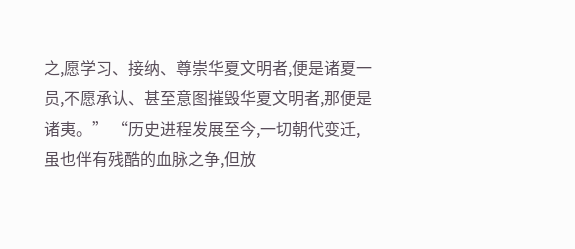之,愿学习、接纳、尊崇华夏文明者,便是诸夏一员,不愿承认、甚至意图摧毁华夏文明者,那便是诸夷。” “历史进程发展至今,一切朝代变迁,虽也伴有残酷的血脉之争,但放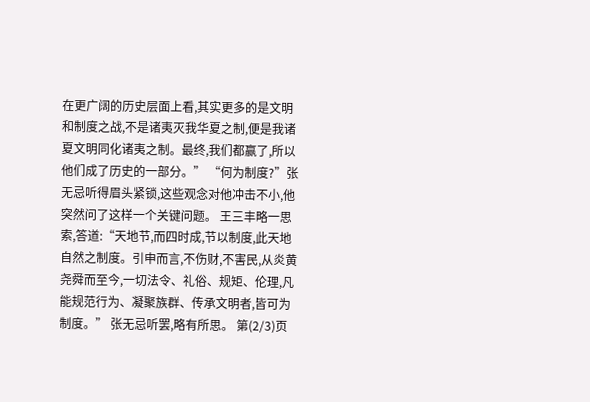在更广阔的历史层面上看,其实更多的是文明和制度之战,不是诸夷灭我华夏之制,便是我诸夏文明同化诸夷之制。最终,我们都赢了,所以他们成了历史的一部分。” “何为制度?”张无忌听得眉头紧锁,这些观念对他冲击不小,他突然问了这样一个关键问题。 王三丰略一思索,答道:“天地节,而四时成,节以制度,此天地自然之制度。引申而言,不伤财,不害民,从炎黄尧舜而至今,一切法令、礼俗、规矩、伦理,凡能规范行为、凝聚族群、传承文明者,皆可为制度。” 张无忌听罢,略有所思。 第(2/3)页